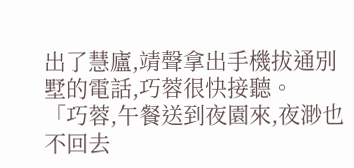出了慧廬,靖聲拿出手機拔通別墅的電話,巧蓉很快接聽。
「巧蓉,午餐送到夜園來,夜渺也不回去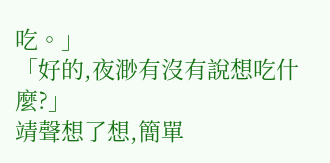吃。」
「好的,夜渺有沒有說想吃什麼?」
靖聲想了想,簡單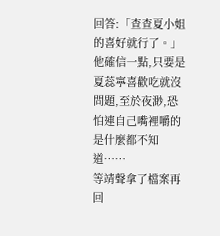回答:「查查夏小姐的喜好就行了。」
他確信一點,只要是夏蕊寧喜歡吃就沒問題,至於夜渺,恐怕連自己嘴裡嚼的是什麼都不知道……
等靖聲拿了檔案再回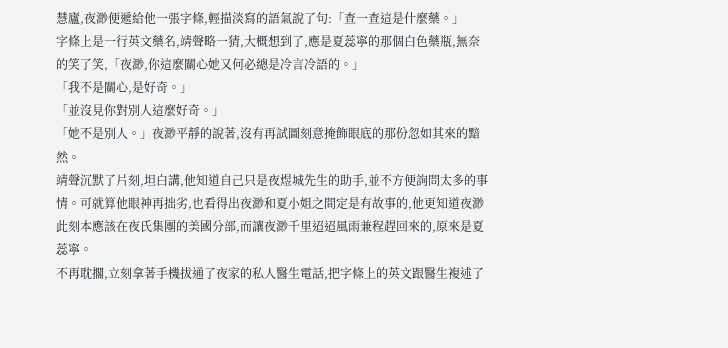慧廬,夜渺便遞給他一張字條,輕描淡寫的語氣說了句:「查一查這是什麼藥。」
字條上是一行英文藥名,靖聲略一猜,大概想到了,應是夏蕊寧的那個白色藥瓶,無奈的笑了笑,「夜渺,你這麼關心她又何必總是冷言冷語的。」
「我不是關心,是好奇。」
「並沒見你對別人這麼好奇。」
「她不是別人。」夜渺平靜的說著,沒有再試圖刻意掩飾眼底的那份忽如其來的黯然。
靖聲沉默了片刻,坦白講,他知道自己只是夜煜城先生的助手,並不方便詢問太多的事情。可就算他眼神再拙劣,也看得出夜渺和夏小姐之間定是有故事的,他更知道夜渺此刻本應該在夜氏集團的美國分部,而讓夜渺千里迢迢風雨兼程趕回來的,原來是夏蕊寧。
不再耽擱,立刻拿著手機拔通了夜家的私人醫生電話,把字條上的英文跟醫生複述了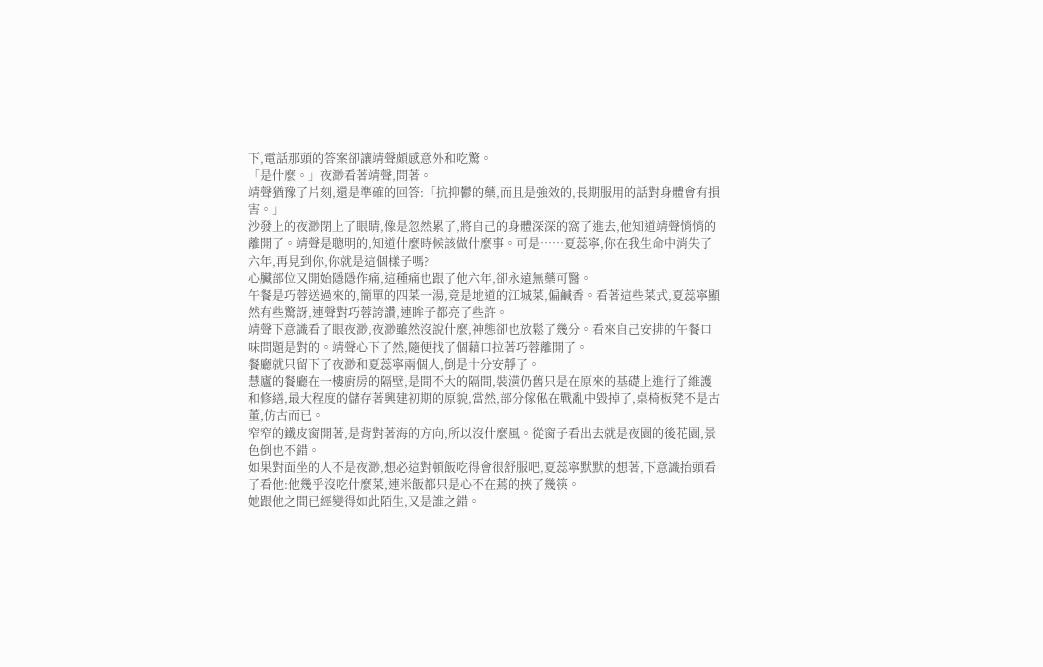下,電話那頭的答案卻讓靖聲頗感意外和吃驚。
「是什麼。」夜渺看著靖聲,問著。
靖聲猶豫了片刻,還是準確的回答:「抗抑鬱的藥,而且是強效的,長期服用的話對身體會有損害。」
沙發上的夜渺閉上了眼睛,像是忽然累了,將自己的身體深深的窩了進去,他知道靖聲悄悄的離開了。靖聲是聰明的,知道什麼時候該做什麼事。可是……夏蕊寧,你在我生命中消失了六年,再見到你,你就是這個樣子嗎?
心臟部位又開始隱隱作痛,這種痛也跟了他六年,卻永遠無藥可醫。
午餐是巧蓉送過來的,簡單的四菜一湯,竟是地道的江城菜,偏鹹香。看著這些菜式,夏蕊寧顯然有些驚訝,連聲對巧蓉誇讚,連眸子都亮了些許。
靖聲下意識看了眼夜渺,夜渺雖然沒說什麼,神態卻也放鬆了幾分。看來自己安排的午餐口味問題是對的。靖聲心下了然,隨便找了個藉口拉著巧蓉離開了。
餐廳就只留下了夜渺和夏蕊寧兩個人,倒是十分安靜了。
慧廬的餐廳在一樓廚房的隔壁,是間不大的隔間,裝潢仍舊只是在原來的基礎上進行了維護和修繕,最大程度的儲存著興建初期的原貌,當然,部分傢俬在戰亂中毀掉了,桌椅板凳不是古董,仿古而已。
窄窄的鐵皮窗開著,是背對著海的方向,所以沒什麼風。從窗子看出去就是夜園的後花園,景色倒也不錯。
如果對面坐的人不是夜渺,想必這對頓飯吃得會很舒服吧,夏蕊寧默默的想著,下意識抬頭看了看他:他幾乎沒吃什麼菜,連米飯都只是心不在蔫的挾了幾筷。
她跟他之間已經變得如此陌生,又是誰之錯。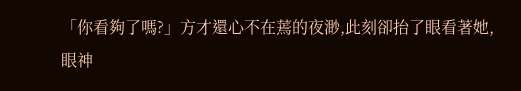「你看夠了嗎?」方才還心不在蔫的夜渺,此刻卻抬了眼看著她,眼神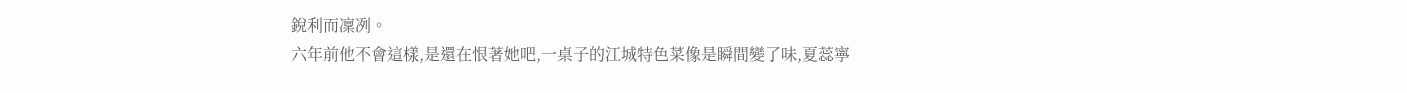銳利而凜冽。
六年前他不會這樣,是還在恨著她吧,一桌子的江城特色菜像是瞬間變了味,夏蕊寧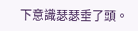下意識瑟瑟垂了頭。